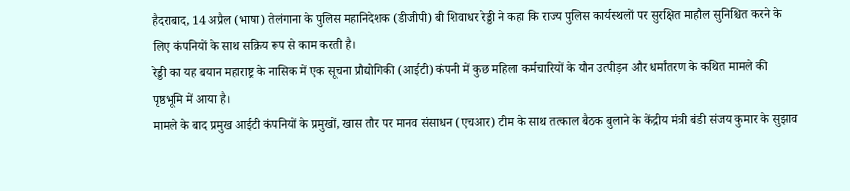हैदराबाद, 14 अप्रैल (भाषा) तेलंगाना के पुलिस महानिदेशक (डीजीपी) बी शिवाधर रेड्डी ने कहा कि राज्य पुलिस कार्यस्थलों पर सुरक्षित माहौल सुनिश्चित करने के लिए कंपनियों के साथ सक्रिय रूप से काम करती है।
रेड्डी का यह बयान महाराष्ट्र के नासिक में एक सूचना प्रौद्योगिकी (आईटी) कंपनी में कुछ महिला कर्मचारियों के यौन उत्पीड़न और धर्मांतरण के कथित मामले की पृष्ठभूमि में आया है।
मामले के बाद प्रमुख आईटी कंपनियों के प्रमुखों, खास तौर पर मानव संसाधन (एचआर) टीम के साथ तत्काल बैठक बुलाने के केंद्रीय मंत्री बंडी संजय कुमार के सुझाव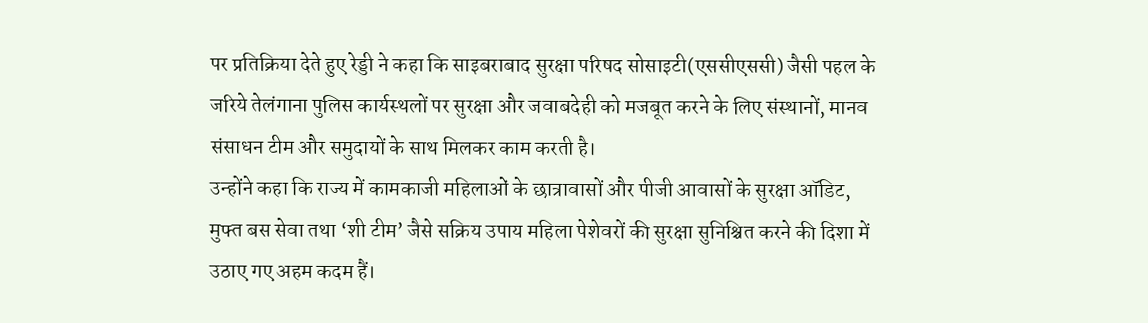पर प्रतिक्रिया देते हुए रेड्डी ने कहा कि साइबराबाद सुरक्षा परिषद सोसाइटी(एससीएससी) जैसी पहल के जरिये तेलंगाना पुलिस कार्यस्थलों पर सुरक्षा और जवाबदेही को मजबूत करने के लिए संस्थानों, मानव संसाधन टीम और समुदायों के साथ मिलकर काम करती है।
उन्होंने कहा कि राज्य में कामकाजी महिलाओं के छात्रावासों और पीजी आवासों के सुरक्षा ऑडिट, मुफ्त बस सेवा तथा ‘शी टीम’ जैसे सक्रिय उपाय महिला पेशेवरों की सुरक्षा सुनिश्चित करने की दिशा में उठाए गए अहम कदम हैं।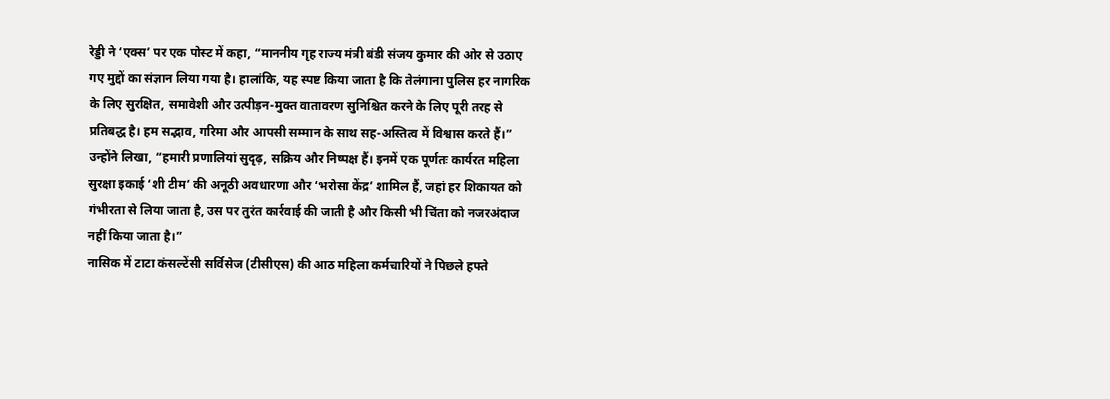रेड्डी ने ‘एक्स’ पर एक पोस्ट में कहा, “माननीय गृह राज्य मंत्री बंडी संजय कुमार की ओर से उठाए गए मुद्दों का संज्ञान लिया गया है। हालांकि, यह स्पष्ट किया जाता है कि तेलंगाना पुलिस हर नागरिक के लिए सुरक्षित, समावेशी और उत्पीड़न-मुक्त वातावरण सुनिश्चित करने के लिए पूरी तरह से प्रतिबद्ध है। हम सद्भाव, गरिमा और आपसी सम्मान के साथ सह-अस्तित्व में विश्वास करते हैं।”
उन्होंने लिखा, “हमारी प्रणालियां सुदृढ़, सक्रिय और निष्पक्ष हैं। इनमें एक पूर्णतः कार्यरत महिला सुरक्षा इकाई ‘शी टीम’ की अनूठी अवधारणा और ‘भरोसा केंद्र’ शामिल हैं, जहां हर शिकायत को गंभीरता से लिया जाता है, उस पर तुरंत कार्रवाई की जाती है और किसी भी चिंता को नजरअंदाज नहीं किया जाता है।”
नासिक में टाटा कंसल्टेंसी सर्विसेज (टीसीएस) की आठ महिला कर्मचारियों ने पिछले हफ्ते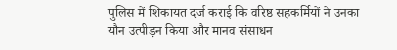पुलिस में शिकायत दर्ज कराई कि वरिष्ठ सहकर्मियों ने उनका यौन उत्पीड़न किया और मानव संसाधन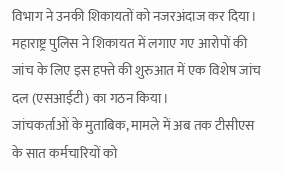विभाग ने उनकी शिकायतों को नजरअंदाज कर दिया।
महाराष्ट्र पुलिस ने शिकायत में लगाए गए आरोपों की जांच के लिए इस हफ्ते की शुरुआत में एक विशेष जांच दल (एसआईटी) का गठन किया।
जांचकर्ताओं के मुताबिक, मामले में अब तक टीसीएस के सात कर्मचारियों को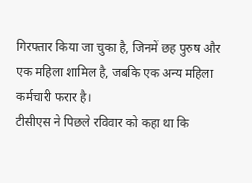गिरफ्तार किया जा चुका है, जिनमें छह पुरुष और एक महिला शामिल है, जबकि एक अन्य महिला कर्मचारी फरार है।
टीसीएस ने पिछले रविवार को कहा था कि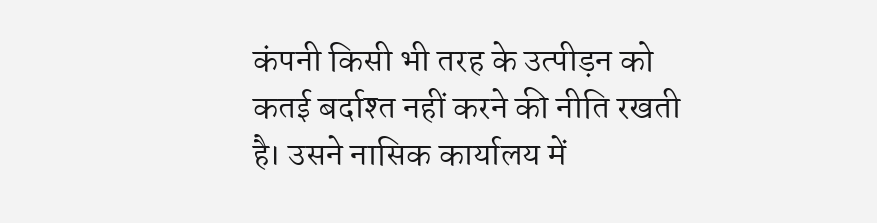कंपनी किसी भी तरह के उत्पीड़न को कतई बर्दाश्त नहीं करने की नीति रखती है। उसने नासिक कार्यालय में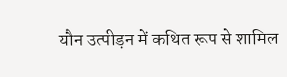यौन उत्पीड़न में कथित रूप से शामिल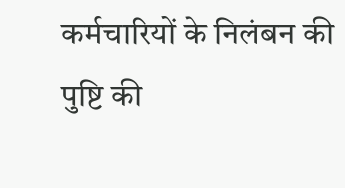कर्मचारियों के निलंबन की पुष्टि की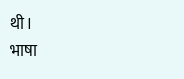थी।
भाषा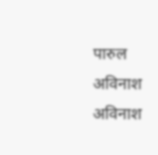पारुल अविनाश
अविनाश